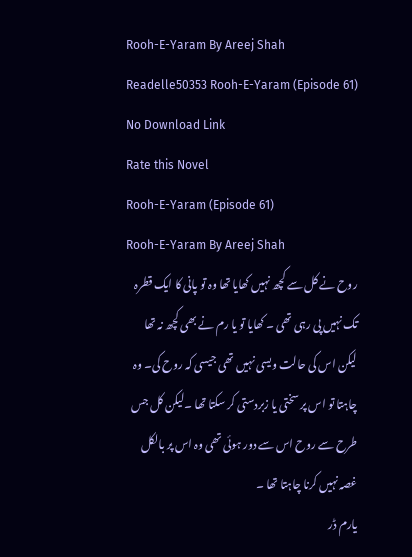Rooh-E-Yaram By Areej Shah Readelle50353 Rooh-E-Yaram (Episode 61)
No Download Link
Rate this Novel
Rooh-E-Yaram (Episode 61)
Rooh-E-Yaram By Areej Shah
روح نے کل سے کچھ نہیں کھایا تھا وہ تو پانی کا ایک قطرہ تک نہیں پی رہی تھی ۔ کھایا تو یا رم نے بھی کچھ نہ تھا لیکن اس کی حالت ویسی نہیں تھی جیسی کہ روح کی۔ وہ چاہتا تو اس پر سختی یا زبردستی کر سکتا تھا ۔لیکن کل جس طرح سے روح اس سے دور ہوئی تھی وہ اس پر بالکل غصہ نہیں کرنا چاہتا تھا ۔
یارم ڈر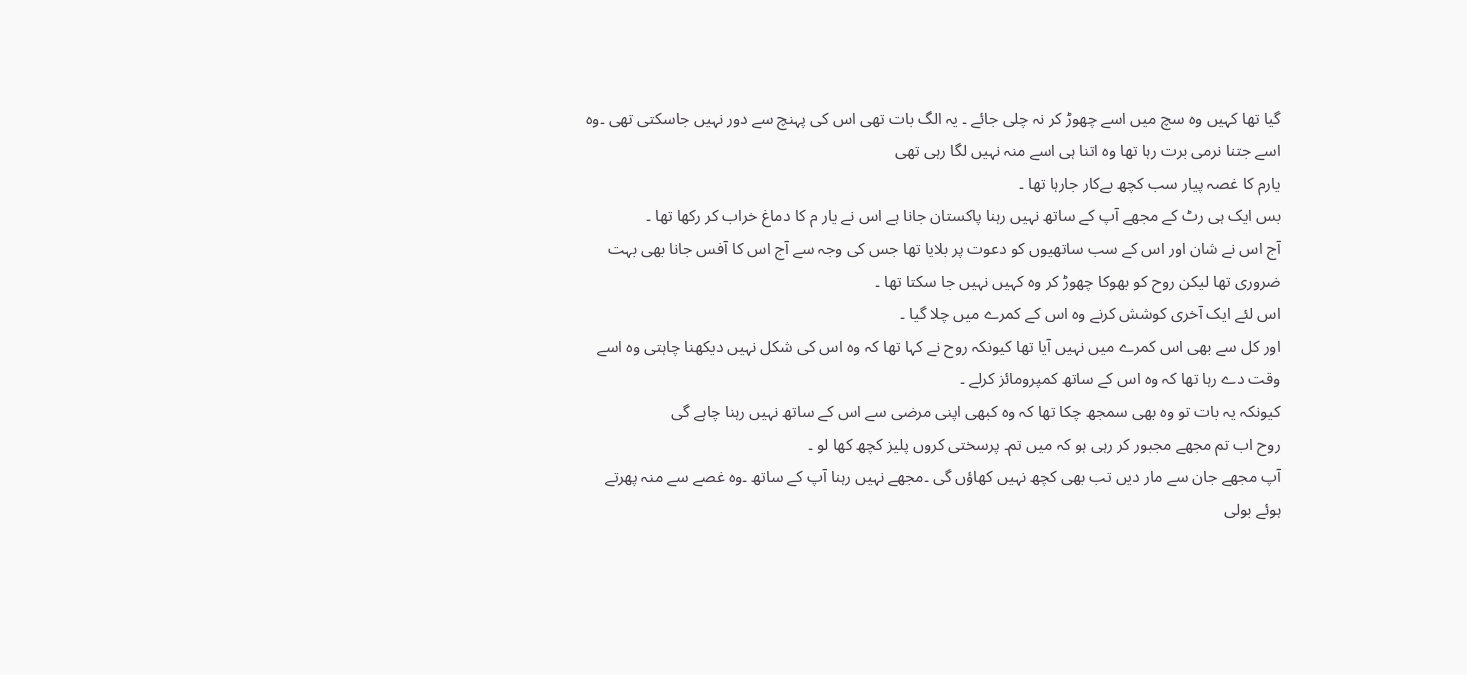گیا تھا کہیں وہ سچ میں اسے چھوڑ کر نہ چلی جائے ۔ یہ الگ بات تھی اس کی پہنچ سے دور نہیں جاسکتی تھی ۔وہ اسے جتنا نرمی برت رہا تھا وہ اتنا ہی اسے منہ نہیں لگا رہی تھی
یارم کا غصہ پیار سب کچھ بےکار جارہا تھا ۔
بس ایک ہی رٹ کے مجھے آپ کے ساتھ نہیں رہنا پاکستان جانا ہے اس نے یار م کا دماغ خراب کر رکھا تھا ۔
آج اس نے شان اور اس کے سب ساتھیوں کو دعوت پر بلایا تھا جس کی وجہ سے آج اس کا آفس جانا بھی بہت ضروری تھا لیکن روح کو بھوکا چھوڑ کر وہ کہیں نہیں جا سکتا تھا ۔
اس لئے ایک آخری کوشش کرنے وہ اس کے کمرے میں چلا گیا ۔
اور کل سے بھی اس کمرے میں نہیں آیا تھا کیونکہ روح نے کہا تھا کہ وہ اس کی شکل نہیں دیکھنا چاہتی وہ اسے وقت دے رہا تھا کہ وہ اس کے ساتھ کمپرومائز کرلے ۔
کیونکہ یہ بات تو وہ بھی سمجھ چکا تھا کہ وہ کبھی اپنی مرضی سے اس کے ساتھ نہیں رہنا چاہے گی
روح اب تم مجھے مجبور کر رہی ہو کہ میں تم۔ پرسختی کروں پلیز کچھ کھا لو ۔
آپ مجھے جان سے مار دیں تب بھی کچھ نہیں کھاؤں گی ۔مجھے نہیں رہنا آپ کے ساتھ ۔وہ غصے سے منہ پھرتے ہوئے بولی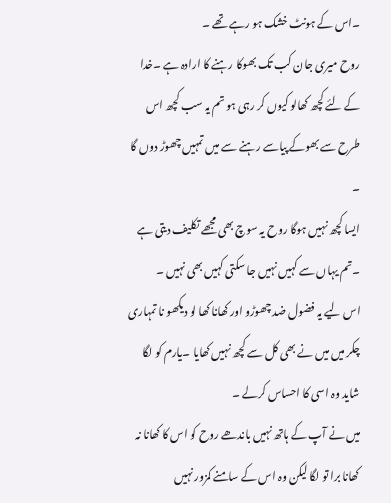۔اس کے ہونٹ خشک ہو رہے تھے ۔
روح میری جان کب تک بھوکا رہنے کا ارادہ ہے ۔خدا کے لئے کچھ کھالو کیوں کر رہی ہو تم یہ سب کچھ اس طرح سے بھوکے پیاسے رہنے سے میں تمہیں چھوڑ دوں گا ۔
ایسا کچھ نہیں ہوگا روح یہ سوچ بھی مجھے تکلیف دیتی ہے ۔تم یہاں سے کہیں نہیں جا سکتی کہیں بھی نہیں ۔
اس لیے یہ فضول ضد چھوڑو اور کھانا کھا لو دیکھو نا تمہاری چکر میں میں نے بھی کل سے کچھ نہیں کھایا ۔یارم کو لگا شاید وہ اسی کا احساس کرلے ۔
میں نے آپ کے ہاتھ نہیں باندھے روح کو اس کا کھانا نہ کھانا برا تو لگا لیکن وہ اس کے سامنے کمزور نہیں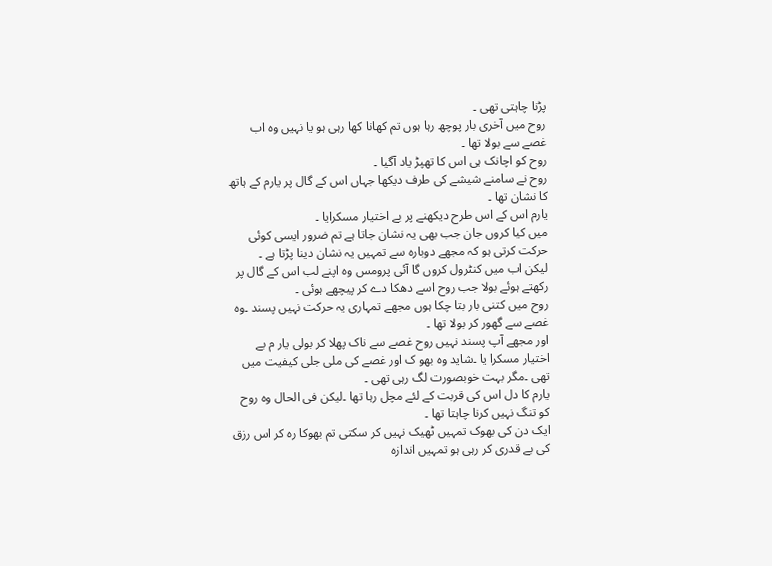پڑنا چاہتی تھی ۔
روح میں آخری بار پوچھ رہا ہوں تم کھانا کھا رہی ہو یا نہیں وہ اب غصے سے بولا تھا ۔
روح کو اچانک ہی اس کا تھپڑ یاد آگیا ۔
روح نے سامنے شیشے کی طرف دیکھا جہاں اس کے گال پر یارم کے ہاتھ کا نشان تھا ۔
یارم اس کے اس طرح دیکھنے پر بے اختیار مسکرایا ۔
میں کیا کروں جان جب بھی یہ نشان جاتا ہے تم ضرور ایسی کوئی حرکت کرتی ہو کہ مجھے دوبارہ سے تمہیں یہ نشان دینا پڑتا ہے ۔
لیکن اب میں کنٹرول کروں گا آئی پرومس وہ اپنے لب اس کے گال پر رکھتے ہوئے بولا جب روح اسے دھکا دے کر پیچھے ہوئی ۔
روح میں کتنی بار بتا چکا ہوں مجھے تمہاری یہ حرکت نہیں پسند ۔وہ غصے سے گھور کر بولا تھا ۔
اور مجھے آپ پسند نہیں روح غصے سے ناک پھلا کر بولی یار م بے اختیار مسکرا یا ۔شاید وہ بھو ک اور غصے کی ملی جلی کیفیت میں تھی ۔مگر بہت خوبصورت لگ رہی تھی ۔
یارم کا دل اس کی قربت کے لئے مچل رہا تھا ۔لیکن فی الحال وہ روح کو تنگ نہیں کرنا چاہتا تھا ۔
ایک دن کی بھوک تمہیں ٹھیک نہیں کر سکتی تم بھوکا رہ کر اس رزق کی بے قدری کر رہی ہو تمہیں اندازہ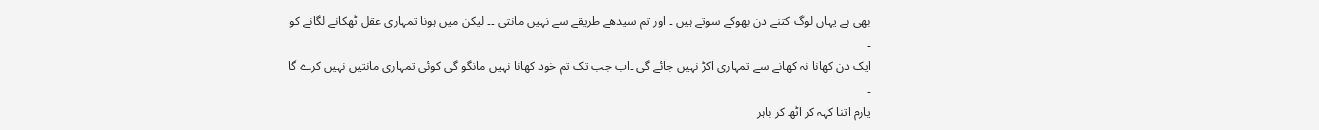بھی ہے یہاں لوگ کتنے دن بھوکے سوتے ہیں ۔ اور تم سیدھے طریقے سے نہیں مانتی ۔۔ لیکن میں ہونا تمہاری عقل ٹھکانے لگانے کو ۔
ایک دن کھانا نہ کھانے سے تمہاری اکڑ نہیں جائے گی ۔اب جب تک تم خود کھانا نہیں مانگو گی کوئی تمہاری مانتیں نہیں کرے گا ۔
یارم اتنا کہہ کر اٹھ کر باہر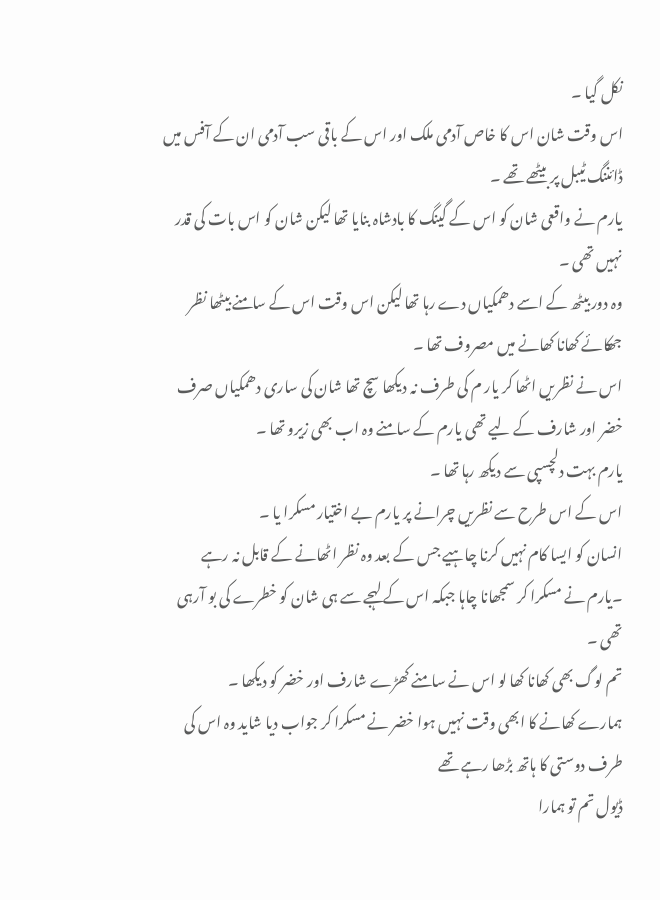نکل گیا ۔
اس وقت شان اس کا خاص آدمی ملک اور اس کے باقی سب آدمی ان کے آفس میں ڈائننگ ٹیبل پر بیٹھے تھے ۔
یارم نے واقعی شان کو اس کے گینگ کا بادشاہ بنایا تھا لیکن شان کو اس بات کی قدر نہیں تھی ۔
وہ دور بیٹھ کے اسے دھمکیاں دے رہا تھا لیکن اس وقت اس کے سامنے بیٹھا نظر جھکائے کھانا کھانے میں مصروف تھا ۔
اس نے نظریں اٹھا کر یار م کی طرف نہ دیکھا سچ تھا شان کی ساری دھمکیاں صرف خضر اور شارف کے لیے تھی یارم کے سامنے وہ اب بھی زیرو تھا ۔
یارم بہت دلچسپی سے دیکھ رہا تھا ۔
اس کے اس طرح سے نظریں چرانے پر یارم بے اختیار مسکرا یا ۔
انسان کو ایسا کام نہیں کرنا چاہیے جس کے بعد وہ نظر اٹھانے کے قابل نہ رہے ۔یارم نے مسکرا کر سمجھانا چاہا جبکہ اس کے لہجے سے ہی شان کو خطرے کی بو آرہی تھی ۔
تم لوگ بھی کھانا کھا لو اس نے سامنے کھڑے شارف اور خضر کو دیکھا ۔
ہمارے کھانے کا ابھی وقت نہیں ہوا خضر نے مسکرا کر جواب دیا شاید وہ اس کی طرف دوستی کا ہاتھ بڑھا رہے تھے
ڈیول تم تو ہمارا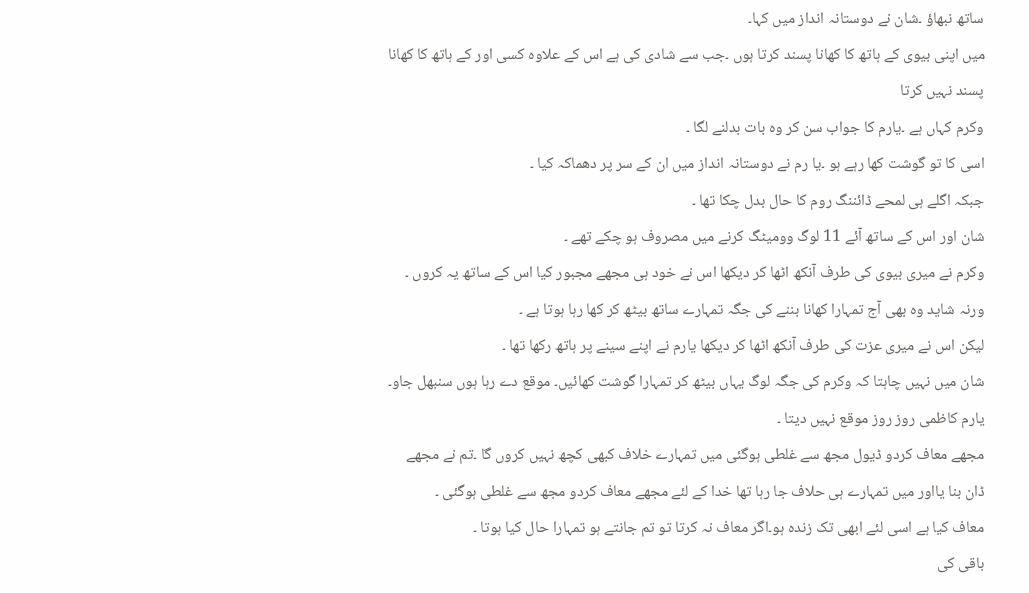ساتھ نبھاؤ ۔شان نے دوستانہ انداز میں کہا۔
میں اپنی بیوی کے ہاتھ کا کھانا پسند کرتا ہوں ۔جب سے شادی کی ہے اس کے علاوہ کسی اور کے ہاتھ کا کھانا پسند نہیں کرتا
وکرم کہاں ہے ۔یارم کا جواب سن کر وہ بات بدلنے لگا ۔
اسی کا تو گوشت کھا رہے ہو ۔یا رم نے دوستانہ انداز میں ان کے سر پر دھماکہ کیا ۔
جبکہ اگلے ہی لمحے ڈائننگ روم کا حال بدل چکا تھا ۔
شان اور اس کے ساتھ آئے 11 لوگ وومیٹگ کرنے میں مصروف ہو چکے تھے ۔
وکرم نے میری بیوی کی طرف آنکھ اٹھا کر دیکھا اس نے خود ہی مجھے مجبور کیا اس کے ساتھ یہ کروں ۔
ورنہ شاید وہ بھی آج تمہارا کھانا بننے کی جگہ تمہارے ساتھ بیٹھ کر کھا رہا ہوتا ہے ۔
لیکن اس نے میری عزت کی طرف آنکھ اٹھا کر دیکھا یارم نے اپنے سینے پر ہاتھ رکھا تھا ۔
شان میں نہیں چاہتا کہ وکرم کی جگہ لوگ یہاں بیٹھ کر تمہارا گوشت کھائیں۔ موقع دے رہا ہوں سنبھل جاو۔
یارم کاظمی روز روز موقع نہیں دیتا ۔
مجھے معاف کردو ڈیول مجھ سے غلطی ہوگئی میں تمہارے خلاف کبھی کچھ نہیں کروں گا ۔تم نے مجھے ڈان بنا یااور میں تمہارے ہی حلاف جا رہا تھا خدا کے لئے مجھے معاف کردو مجھ سے غلطی ہوگئی ۔
معاف کیا ہے اسی لئے ابھی تک زندہ ہو۔اگر معاف نہ کرتا تو تم جانتے ہو تمہارا حال کیا ہوتا ۔
باقی کی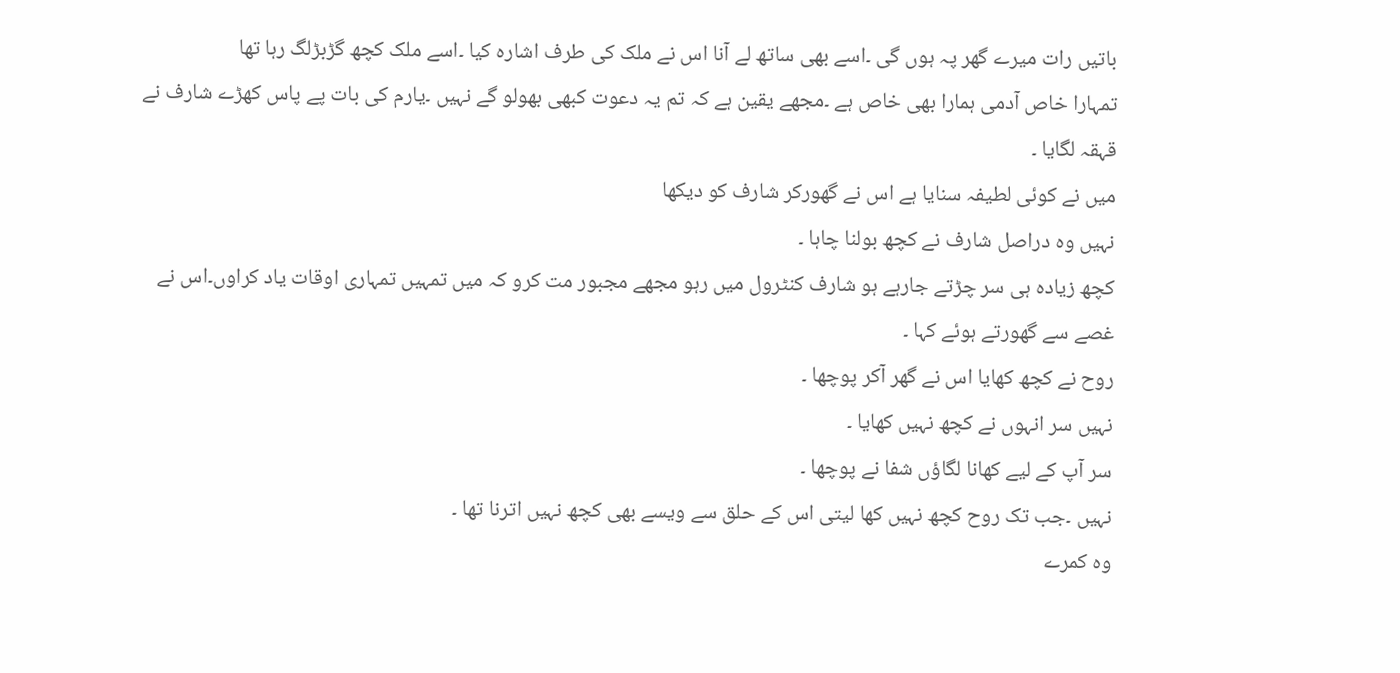باتیں رات میرے گھر پہ ہوں گی ۔اسے بھی ساتھ لے آنا اس نے ملک کی طرف اشارہ کیا ۔اسے ملک کچھ گڑبڑلگ رہا تھا
تمہارا خاص آدمی ہمارا بھی خاص ہے ۔مجھے یقین ہے کہ تم یہ دعوت کبھی بھولو گے نہیں ۔یارم کی بات پے پاس کھڑے شارف نے قہقہ لگایا ۔
میں نے کوئی لطیفہ سنایا ہے اس نے گھورکر شارف کو دیکھا
نہیں وہ دراصل شارف نے کچھ بولنا چاہا ۔
کچھ زیادہ ہی سر چڑتے جارہے ہو شارف کنٹرول میں رہو مجھے مجبور مت کرو کہ میں تمہیں تمہاری اوقات یاد کراوں۔اس نے غصے سے گھورتے ہوئے کہا ۔
روح نے کچھ کھایا اس نے گھر آکر پوچھا ۔
نہیں سر انہوں نے کچھ نہیں کھایا ۔
سر آپ کے لیے کھانا لگاؤں شفا نے پوچھا ۔
نہیں ۔جب تک روح کچھ نہیں کھا لیتی اس کے حلق سے ویسے بھی کچھ نہیں اترنا تھا ۔
وہ کمرے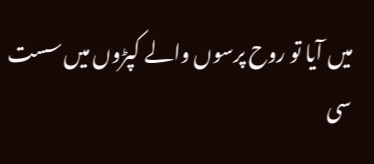میں آیا تو روح پرسوں والے کپڑوں میں سست سی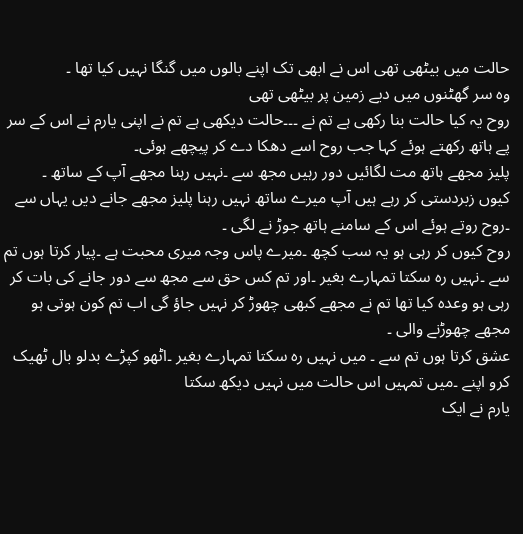حالت میں بیٹھی تھی اس نے ابھی تک اپنے بالوں میں گنگا نہیں کیا تھا ۔
وہ سر گھٹنوں میں دیے زمین پر بیٹھی تھی
روح یہ کیا حالت بنا رکھی ہے تم نے ۔۔۔حالت دیکھی ہے تم نے اپنی یارم نے اس کے سر پے ہاتھ رکھتے ہوئے کہا جب روح اسے دھکا دے کر پیچھے ہوئی۔
پلیز مجھے ہاتھ مت لگائیں دور رہیں مجھ سے ۔نہیں رہنا مجھے آپ کے ساتھ ۔
کیوں زبردستی کر رہے ہیں آپ میرے ساتھ نہیں رہنا پلیز مجھے جانے دیں یہاں سے ۔روح روتے ہوئے اس کے سامنے ہاتھ جوڑ نے لگی ۔
روح کیوں کر رہی ہو یہ سب کچھ ۔میرے پاس وجہ میری محبت ہے ۔پیار کرتا ہوں تم سے ۔نہیں رہ سکتا تمہارے بغیر ۔اور تم کس حق سے مجھ سے دور جانے کی بات کر رہی ہو وعدہ کیا تھا تم نے مجھے کبھی چھوڑ کر نہیں جاؤ گی اب تم کون ہوتی ہو مجھے چھوڑنے والی ۔
عشق کرتا ہوں تم سے ۔ میں نہیں رہ سکتا تمہارے بغیر ۔اٹھو کپڑے بدلو بال ٹھیک کرو اپنے ۔میں تمہیں اس حالت میں نہیں دیکھ سکتا
یارم نے ایک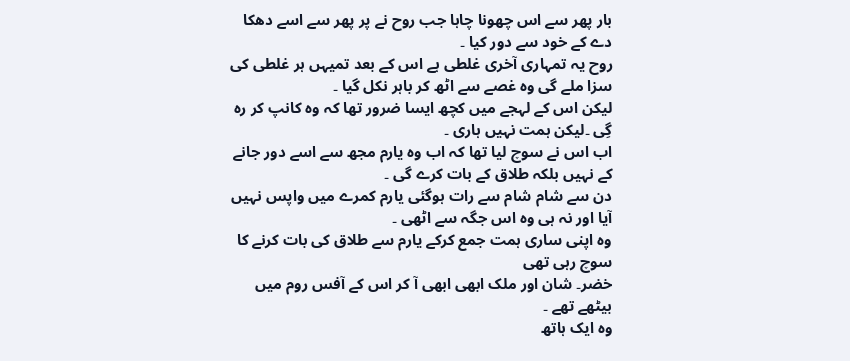بار پھر سے اس چھونا چاہا جب روح نے پر پھر سے اسے دھکا دے کے خود سے دور کیا ۔
روح یہ تمہاری آخری غلطی ہے اس کے بعد تمیہں ہر غلطی کی سزا ملے گی وہ غصے سے اٹھ کر باہر نکل گیا ۔
لیکن اس کے لہجے میں کچھ ایسا ضرور تھا کہ وہ کانپ کر رہ گِی ۔لیکن ہمت نہیں ہاری ۔
اب اس نے سوچ لیا تھا کہ اب وہ یارم مجھ سے اسے دور جانے کے نہیں بلکہ طلاق کے بات کرے گی ۔
دن سے شام شام سے رات ہوگئی یارم کمرے میں واپس نہیں آیا اور نہ ہی وہ اس جگہ سے اٹھی ۔
وہ اپنی ساری ہمت جمع کرکے یارم سے طلاق کی بات کرنے کا سوچ رہی تھی
خضر۔ شان اور ملک ابھی ابھی آ کر اس کے آفس روم میں بیٹھے تھے ۔
وہ ایک ہاتھ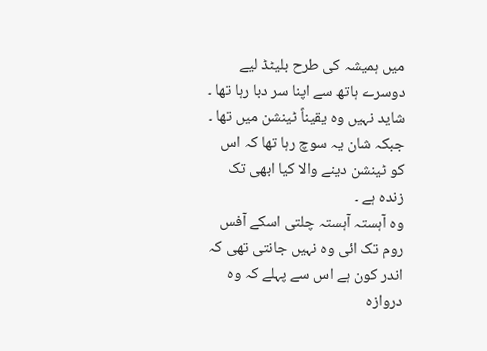میں ہمیشہ کی طرح بلیٹڈ لیے دوسرے ہاتھ سے اپنا سر دبا رہا تھا ۔
شاید نہیں وہ یقیناً ٹینشن میں تھا ۔
جبکہ شان یہ سوچ رہا تھا کہ اس کو ٹینشن دینے والا کیا ابھی تک زندہ ہے ۔
وہ آہستہ آہستہ چلتی اسکے آفس روم تک ائی وہ نہیں جانتی تھی کہ اندر کون ہے اس سے پہلے کہ وہ دروازہ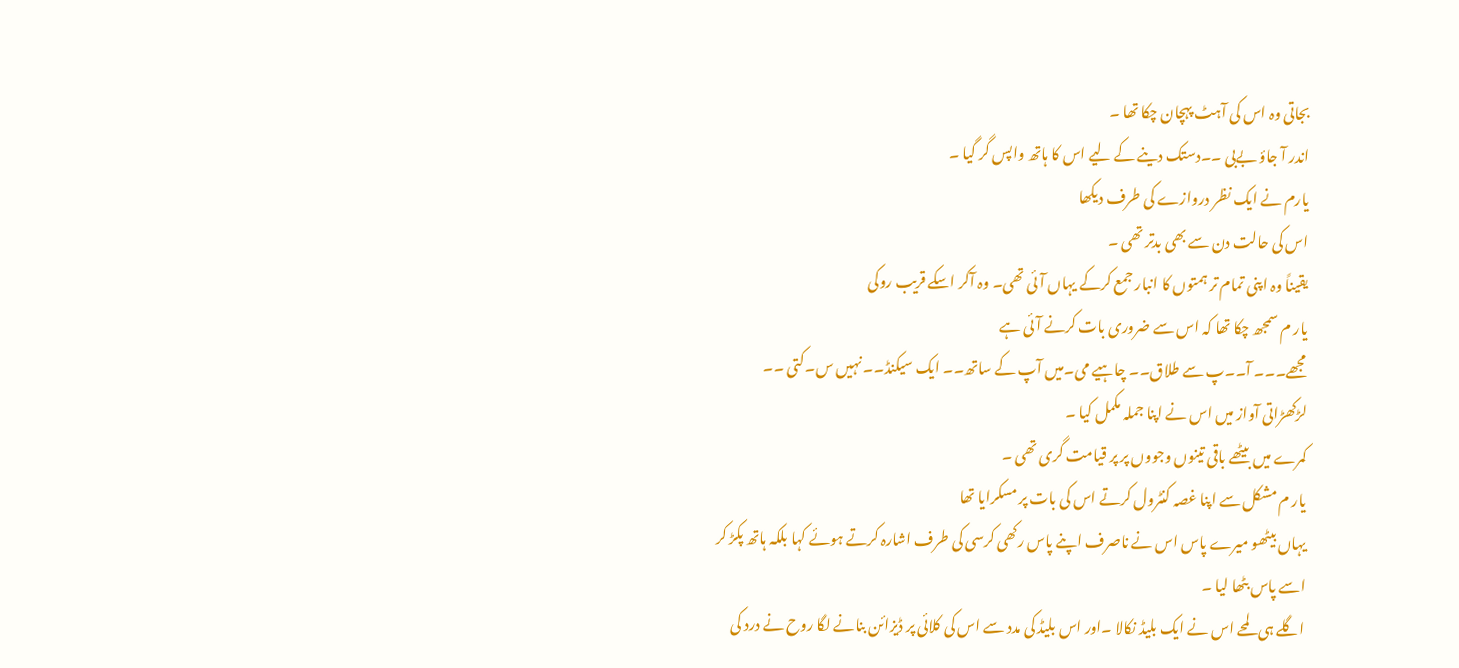بجاتی وہ اس کی آہٹ پہچان چکا تھا ۔
اندر آ جاؤ بےبی ۔۔دستک دینے کے لیے اس کا ہاتھ واپس گر گیا ۔
یارم نے ایک نظر دروازے کی طرف دیکھا
اس کی حالت دن سے بھی بدتر تھی ۔
یقیناً وہ اپنی تمام تر ہمتوں کا انبار جمع کرکے یہاں آئی تھی۔ وہ آکر اسکے قریب روکی
یار م سمجھ چکا تھا کہ اس سے ضروری بات کرنے آئی ہے
مجھے۔۔۔ آ۔۔پ سے طلاق۔۔ چاہیے می۔میں آپ کے ساتھ۔۔ ایک سیکنڈ۔۔ نہیں س۔کتی ۔۔
لڑکھڑاتی آواز میں اس نے اپنا جملہ مکمل کیا ۔
کمرے میں بیٹھے باقی تینوں وجووں پر پر قیامت گری تھی ۔
یار م مشکل سے اپنا غصہ کنٹرول کرتے اس کی بات پر مسکرایا تھا
یہاں بیٹھو میرے پاس اس نے ناصرف اپنے پاس رکھی کرسی کی طرف اشارہ کرتے ہوئے کہا بلکہ ہاتھ پکڑ کر اسے پاس بٹھا لیا ۔
اگلے ہی لمحے اس نے ایک بلیڈ نکالا ۔اور اس بلیڈ کی مدد سے اس کی کلائی پر ڈیزائن بنانے لگا روح نے درد کی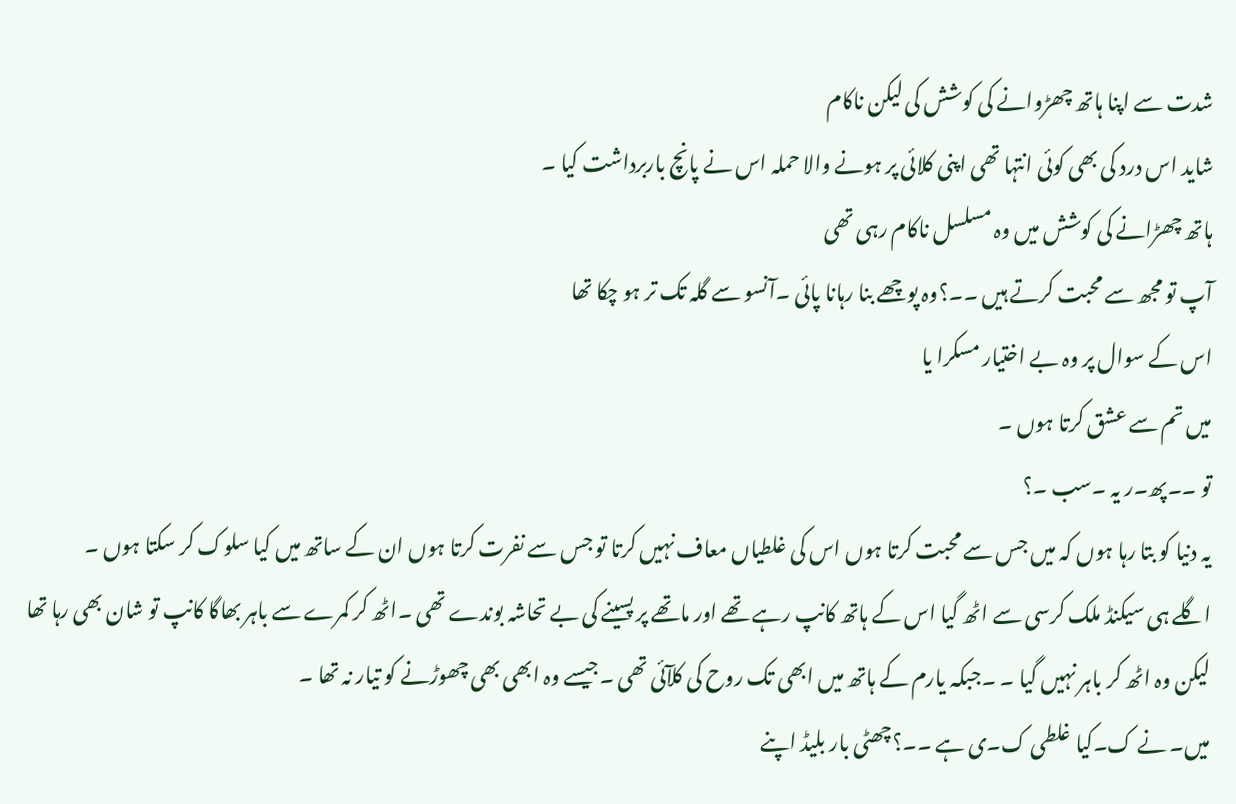شدت سے اپنا ہاتھ چھڑوانے کی کوشش کی لیکن ناکام
شاید اس درد کی بھی کوئی انتہا تھی اپنی کلائی پر ہونے والا حملہ اس نے پانچ باربرداشت کیا ۔
ہاتھ چھڑانے کی کوشش میں وہ مسلسل ناکام رہی تھی
آپ تو مجھ سے محبت کرتے ہیں ۔۔؟وہ پوچھے بنا رہانا پائی ۔آنسو سے گلہ تک تر ہو چکا تھا
اس کے سوال پر وہ بے اختیار مسکرا یا
میں تم سے عشق کرتا ہوں ۔
تو ۔۔پھ۔ر یہ ۔سب ۔؟
یہ دنیا کو بتا رہا ہوں کہ میں جس سے محبت کرتا ہوں اس کی غلطیاں معاف نہیں کرتا تو جس سے نفرت کرتا ہوں ان کے ساتھ میں کیا سلوک کر سکتا ہوں ۔
اگلے ہی سیکنڈ ملک کرسی سے اٹھ گیا اس کے ہاتھ کانپ رہے تھے اور ماتھے پر پسینے کی بے تحاشہ بوندے تھی ۔اٹھ کر کمرے سے باہر بھاگا کانپ تو شان بھی رہا تھا لیکن وہ اٹھ کر باہر نہیں گیا ۔ ۔جبکہ یارم کے ہاتھ میں ابھی تک روح کی کلآئی تھی ۔جیسے وہ ابھی بھی چھوڑنے کو تیار نہ تھا ۔
میں۔ نے ک۔کیا غلطی ک۔ی ہے ۔۔؟چھٹی بار بلیڈ اپنے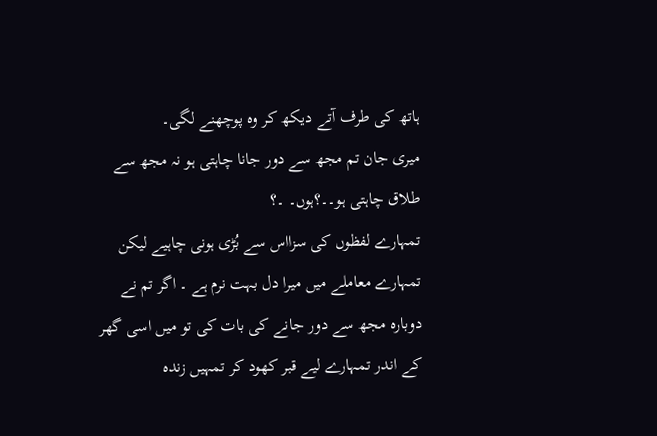ہاتھ کی طرف آتے دیکھ کر وہ پوچھنے لگی۔
میری جان تم مجھ سے دور جانا چاہتی ہو نہ مجھ سے طلاق چاہتی ہو۔۔؟ہوں۔ ۔؟
تمہارے لفظوں کی سزااس سے بُڑی ہونی چاہیے لیکن تمہارے معاملے میں میرا دل بہت نرم ہے ۔ اگر تم نے دوبارہ مجھ سے دور جانے کی بات کی تو میں اسی گھر کے اندر تمہارے لیے قبر کھود کر تمہیں زندہ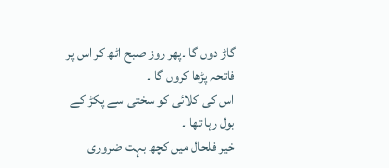گاڑ دوں گا ۔پھر روز صبح اٹھ کر اس پر فاتحہ پڑھا کروں گا ۔
اس کی کلائی کو سختی سے پکڑ کے بول رہا تھا ۔
خیر فلحال میں کچھ بہت ضروری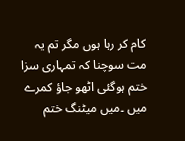کام کر رہا ہوں مگر تم یہ مت سوچنا کہ تمہاری سزا ختم ہوگئی اٹھو جاؤ کمرے میں ۔میں میٹنگ ختم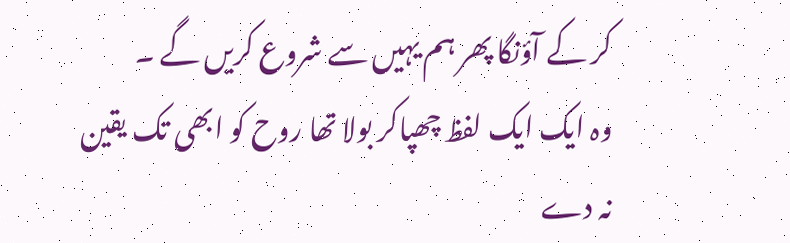کر کے آؤنگا پھر ہم یہیں سے شروع کریں گے ۔
وہ ایک ایک لفظ چھپاکر بولا تھا روح کو ابھی تک یقین نہ دے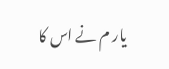یار م نے اس کا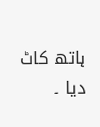ہاتھ کاٹ دیا ۔